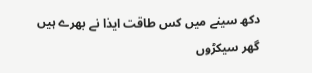دکھ سینے میں کس طاقت ایذا نے بھرے ہیں
گھر سیکڑوں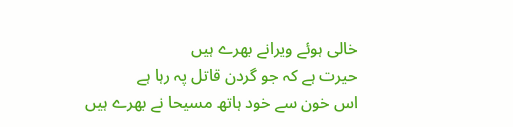خالی ہوئے ویرانے بھرے ہیں
حیرت ہے کہ جو گردن قاتل پہ رہا ہے
اس خون سے خود ہاتھ مسیحا نے بھرے ہیں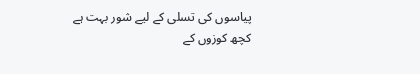پیاسوں کی تسلی کے لیے شور بہت ہے
کچھ کوزوں کے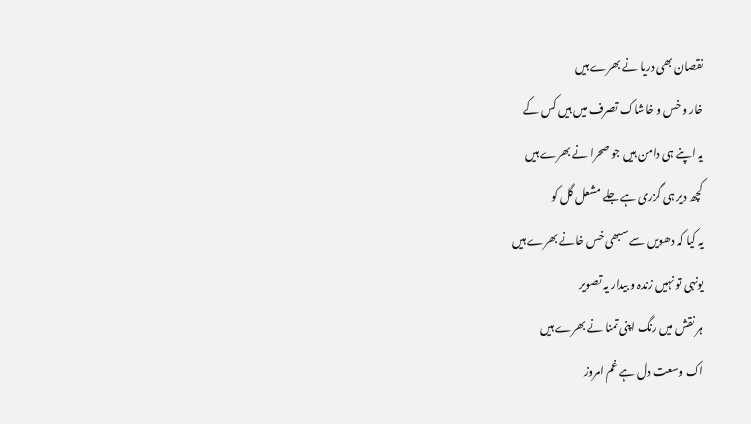نقصان بھی دریا نے بھرے ہیں
خار و خس و خاشاک تصرف میں ہیں کس کے
یہ اپنے ہی دامن ہیں جو صحرا نے بھرے ہیں
کچھ دیر ہی گزری ہے جلے مشعل گل کو
یہ کیا کہ دھویں سے سبھی خس خانے بھرے ہیں
یونہی تو نہیں زندہ و بیدار یہ تصویر
ہر نقش میں رنگ اپنی تمنا نے بھرے ہیں
اک وسعت دل ہے غم امروز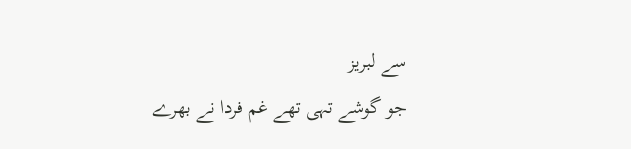سے لبریز
جو گوشے تہی تھے غم فردا نے بھرے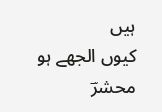ہیں
کیوں الجھے ہو محشرؔ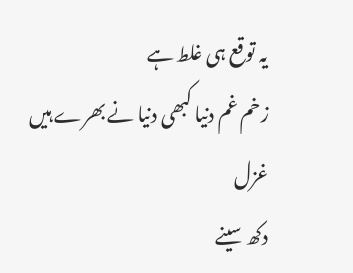یہ توقع ہی غلط ہے
زخم غم دنیا کبھی دنیا نے بھرے ہیں
غزل
دکھ سینے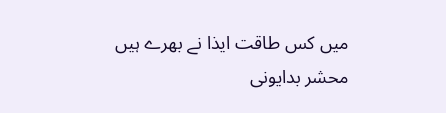میں کس طاقت ایذا نے بھرے ہیں
محشر بدایونی